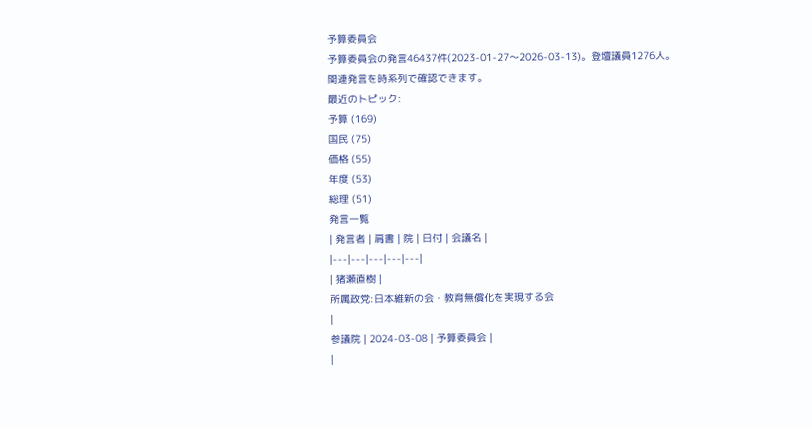予算委員会
予算委員会の発言46437件(2023-01-27〜2026-03-13)。登壇議員1276人。関連発言を時系列で確認できます。
最近のトピック:
予算 (169)
国民 (75)
価格 (55)
年度 (53)
総理 (51)
発言一覧
| 発言者 | 肩書 | 院 | 日付 | 会議名 |
|---|---|---|---|---|
| 猪瀬直樹 |
所属政党:日本維新の会・教育無償化を実現する会
|
参議院 | 2024-03-08 | 予算委員会 |
|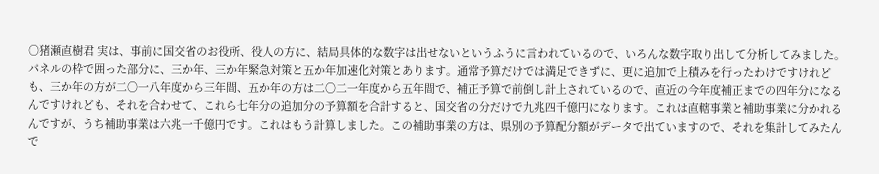○猪瀬直樹君 実は、事前に国交省のお役所、役人の方に、結局具体的な数字は出せないというふうに言われているので、いろんな数字取り出して分析してみました。
パネルの枠で囲った部分に、三か年、三か年緊急対策と五か年加速化対策とあります。通常予算だけでは満足できずに、更に追加で上積みを行ったわけですけれども、三か年の方が二〇一八年度から三年間、五か年の方は二〇二一年度から五年間で、補正予算で前倒し計上されているので、直近の今年度補正までの四年分になるんですけれども、それを合わせて、これら七年分の追加分の予算額を合計すると、国交省の分だけで九兆四千億円になります。これは直轄事業と補助事業に分かれるんですが、うち補助事業は六兆一千億円です。これはもう計算しました。この補助事業の方は、県別の予算配分額がデータで出ていますので、それを集計してみたんで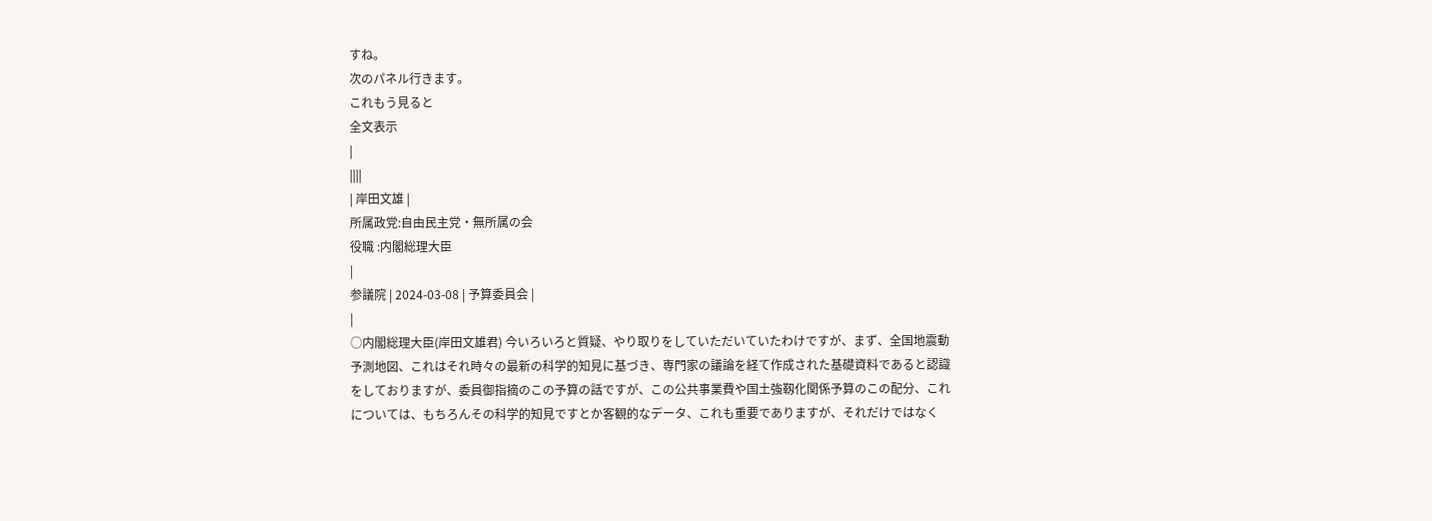すね。
次のパネル行きます。
これもう見ると
全文表示
|
||||
| 岸田文雄 |
所属政党:自由民主党・無所属の会
役職 :内閣総理大臣
|
参議院 | 2024-03-08 | 予算委員会 |
|
○内閣総理大臣(岸田文雄君) 今いろいろと質疑、やり取りをしていただいていたわけですが、まず、全国地震動予測地図、これはそれ時々の最新の科学的知見に基づき、専門家の議論を経て作成された基礎資料であると認識をしておりますが、委員御指摘のこの予算の話ですが、この公共事業費や国土強靱化関係予算のこの配分、これについては、もちろんその科学的知見ですとか客観的なデータ、これも重要でありますが、それだけではなく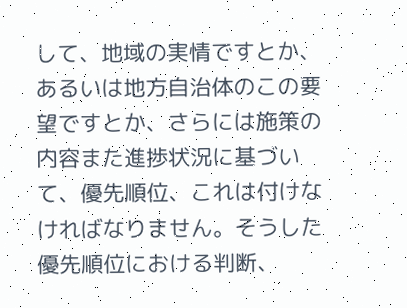して、地域の実情ですとか、あるいは地方自治体のこの要望ですとか、さらには施策の内容また進捗状況に基づいて、優先順位、これは付けなければなりません。そうした優先順位における判断、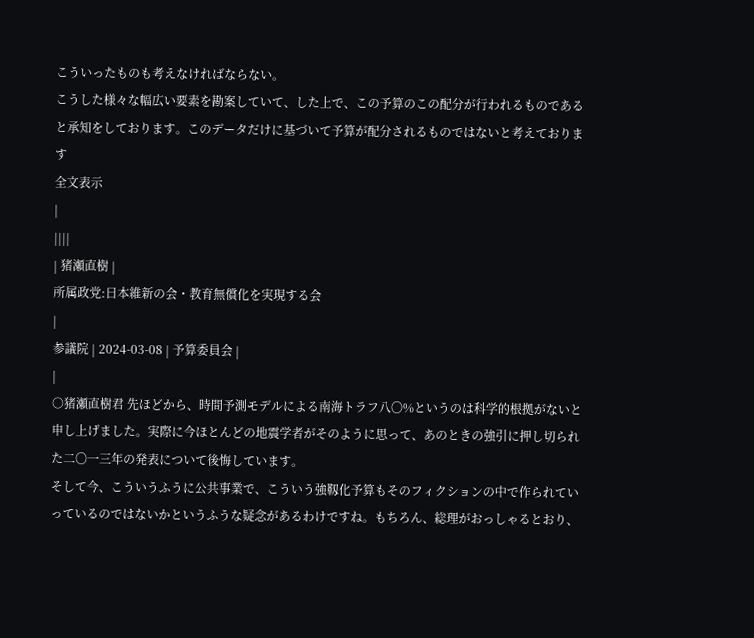こういったものも考えなければならない。
こうした様々な幅広い要素を勘案していて、した上で、この予算のこの配分が行われるものであると承知をしております。このデータだけに基づいて予算が配分されるものではないと考えております
全文表示
|
||||
| 猪瀬直樹 |
所属政党:日本維新の会・教育無償化を実現する会
|
参議院 | 2024-03-08 | 予算委員会 |
|
○猪瀬直樹君 先ほどから、時間予測モデルによる南海トラフ八〇%というのは科学的根拠がないと申し上げました。実際に今ほとんどの地震学者がそのように思って、あのときの強引に押し切られた二〇一三年の発表について後悔しています。
そして今、こういうふうに公共事業で、こういう強靱化予算もそのフィクションの中で作られていっているのではないかというふうな疑念があるわけですね。もちろん、総理がおっしゃるとおり、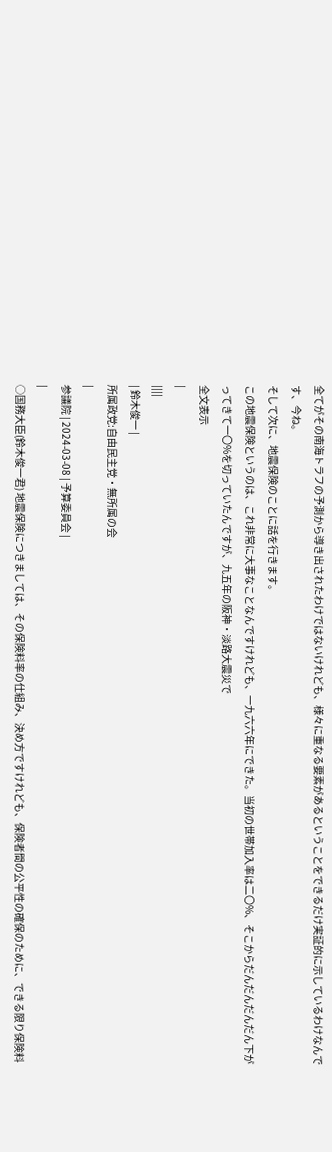全てがその南海トラフの予測から導き出されたわけではないけれども、様々に重なる要素があるということをできるだけ実証的に示しているわけなんです、今ね。
そして次に、地震保険のことに話を行きます。
この地震保険というのは、これ非常に大事なことなんですけれども、一九六六年にできた。当初の世帯加入率は二〇%、そこからだんだんだんだん下がってきて一〇%を切っていたんですが、九五年の阪神・淡路大震災で
全文表示
|
||||
| 鈴木俊一 |
所属政党:自由民主党・無所属の会
|
参議院 | 2024-03-08 | 予算委員会 |
|
○国務大臣(鈴木俊一君) 地震保険につきましては、その保険料率の仕組み、決め方ですけれども、保険者間の公平性の確保のために、できる限り保険料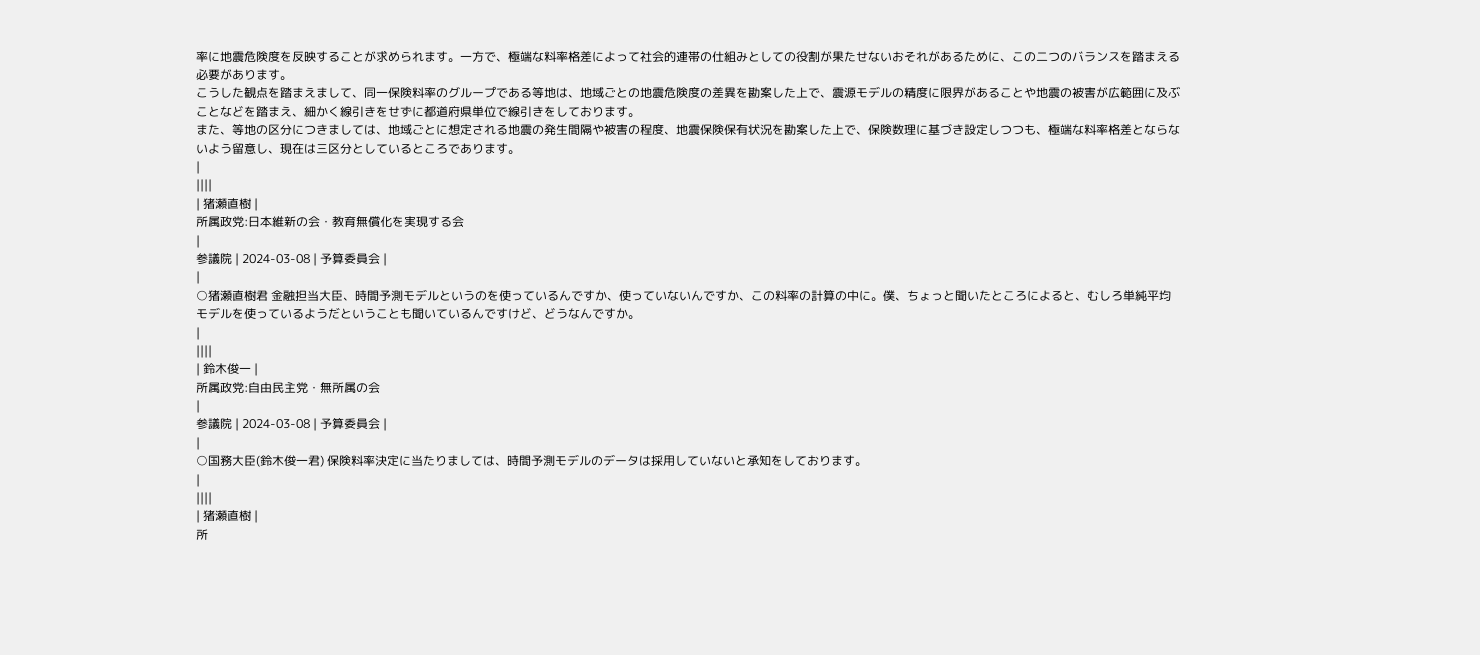率に地震危険度を反映することが求められます。一方で、極端な料率格差によって社会的連帯の仕組みとしての役割が果たせないおそれがあるために、この二つのバランスを踏まえる必要があります。
こうした観点を踏まえまして、同一保険料率のグループである等地は、地域ごとの地震危険度の差異を勘案した上で、震源モデルの精度に限界があることや地震の被害が広範囲に及ぶことなどを踏まえ、細かく線引きをせずに都道府県単位で線引きをしております。
また、等地の区分につきましては、地域ごとに想定される地震の発生間隔や被害の程度、地震保険保有状況を勘案した上で、保険数理に基づき設定しつつも、極端な料率格差とならないよう留意し、現在は三区分としているところであります。
|
||||
| 猪瀬直樹 |
所属政党:日本維新の会・教育無償化を実現する会
|
参議院 | 2024-03-08 | 予算委員会 |
|
○猪瀬直樹君 金融担当大臣、時間予測モデルというのを使っているんですか、使っていないんですか、この料率の計算の中に。僕、ちょっと聞いたところによると、むしろ単純平均モデルを使っているようだということも聞いているんですけど、どうなんですか。
|
||||
| 鈴木俊一 |
所属政党:自由民主党・無所属の会
|
参議院 | 2024-03-08 | 予算委員会 |
|
○国務大臣(鈴木俊一君) 保険料率決定に当たりましては、時間予測モデルのデータは採用していないと承知をしております。
|
||||
| 猪瀬直樹 |
所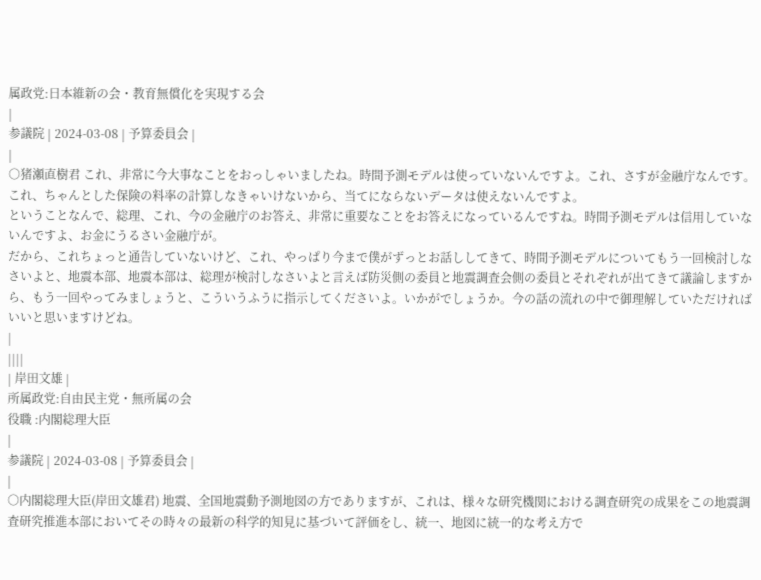属政党:日本維新の会・教育無償化を実現する会
|
参議院 | 2024-03-08 | 予算委員会 |
|
○猪瀬直樹君 これ、非常に今大事なことをおっしゃいましたね。時間予測モデルは使っていないんですよ。これ、さすが金融庁なんです。これ、ちゃんとした保険の料率の計算しなきゃいけないから、当てにならないデータは使えないんですよ。
ということなんで、総理、これ、今の金融庁のお答え、非常に重要なことをお答えになっているんですね。時間予測モデルは信用していないんですよ、お金にうるさい金融庁が。
だから、これちょっと通告していないけど、これ、やっぱり今まで僕がずっとお話ししてきて、時間予測モデルについてもう一回検討しなさいよと、地震本部、地震本部は、総理が検討しなさいよと言えば防災側の委員と地震調査会側の委員とそれぞれが出てきて議論しますから、もう一回やってみましょうと、こういうふうに指示してくださいよ。いかがでしょうか。今の話の流れの中で御理解していただければいいと思いますけどね。
|
||||
| 岸田文雄 |
所属政党:自由民主党・無所属の会
役職 :内閣総理大臣
|
参議院 | 2024-03-08 | 予算委員会 |
|
○内閣総理大臣(岸田文雄君) 地震、全国地震動予測地図の方でありますが、これは、様々な研究機関における調査研究の成果をこの地震調査研究推進本部においてその時々の最新の科学的知見に基づいて評価をし、統一、地図に統一的な考え方で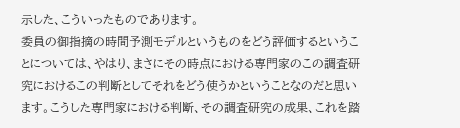示した、こういったものであります。
委員の御指摘の時間予測モデルというものをどう評価するということについては、やはり、まさにその時点における専門家のこの調査研究におけるこの判断としてそれをどう使うかということなのだと思います。こうした専門家における判断、その調査研究の成果、これを踏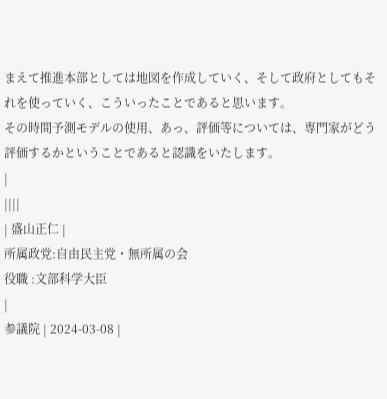まえて推進本部としては地図を作成していく、そして政府としてもそれを使っていく、こういったことであると思います。
その時間予測モデルの使用、あっ、評価等については、専門家がどう評価するかということであると認識をいたします。
|
||||
| 盛山正仁 |
所属政党:自由民主党・無所属の会
役職 :文部科学大臣
|
参議院 | 2024-03-08 |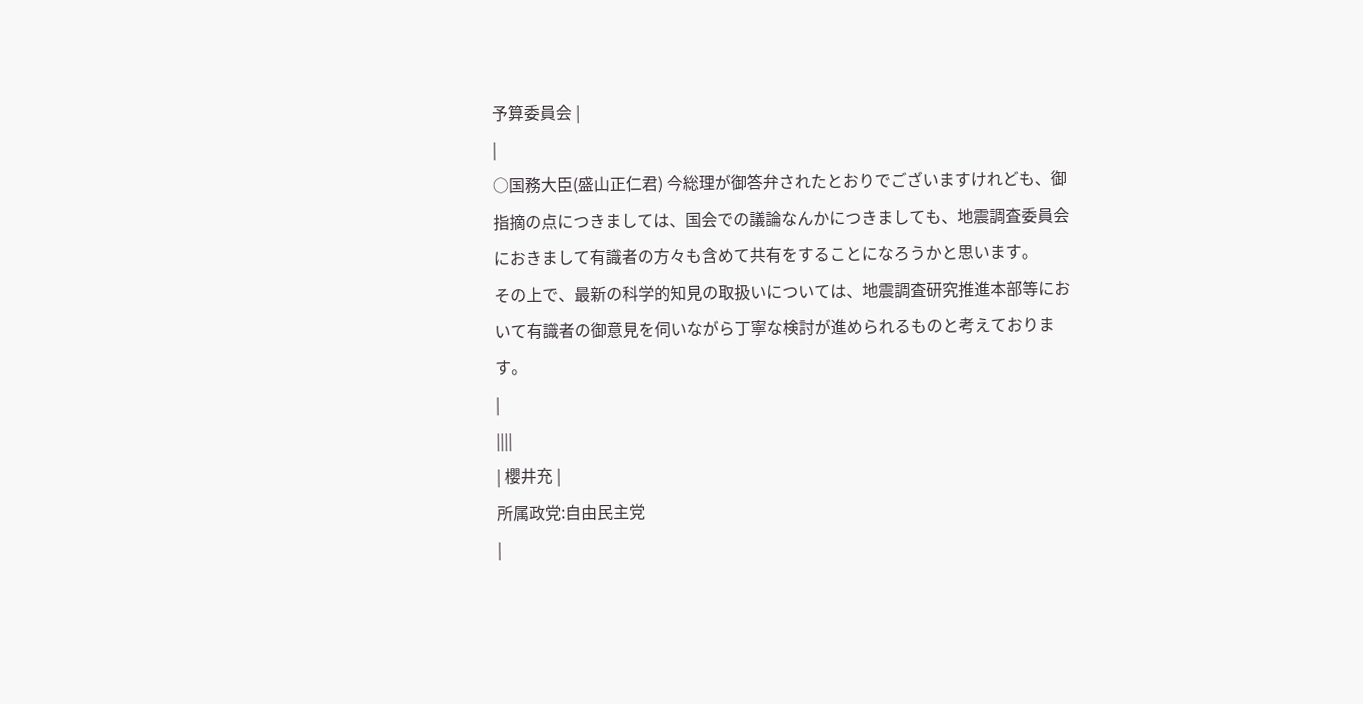予算委員会 |
|
○国務大臣(盛山正仁君) 今総理が御答弁されたとおりでございますけれども、御指摘の点につきましては、国会での議論なんかにつきましても、地震調査委員会におきまして有識者の方々も含めて共有をすることになろうかと思います。
その上で、最新の科学的知見の取扱いについては、地震調査研究推進本部等において有識者の御意見を伺いながら丁寧な検討が進められるものと考えております。
|
||||
| 櫻井充 |
所属政党:自由民主党
|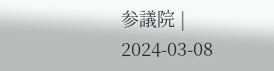参議院 | 2024-03-08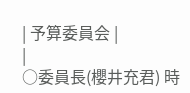| 予算委員会 |
|
○委員長(櫻井充君) 時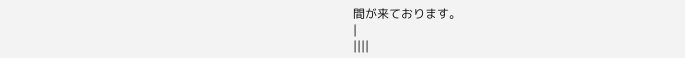間が来ております。
|
||||